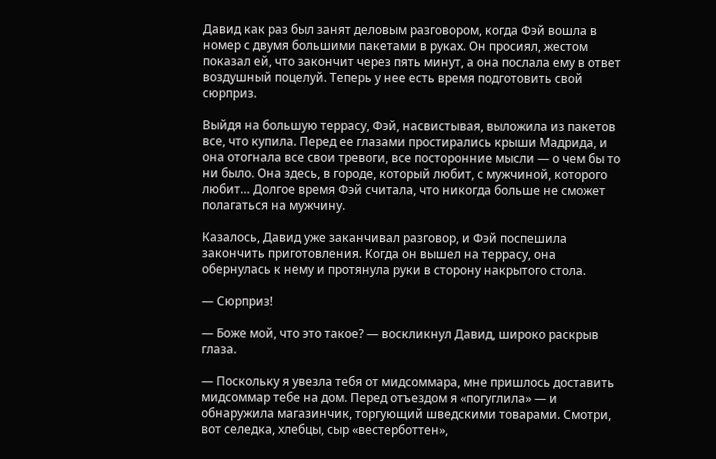Давид как раз был занят деловым разговором, когда Фэй вошла в номер с двумя большими пакетами в руках. Он просиял, жестом показал ей, что закончит через пять минут, а она послала ему в ответ воздушный поцелуй. Теперь у нее есть время подготовить свой сюрприз.

Выйдя на большую террасу, Фэй, насвистывая, выложила из пакетов все, что купила. Перед ее глазами простирались крыши Мадрида, и она отогнала все свои тревоги, все посторонние мысли — о чем бы то ни было. Она здесь, в городе, который любит, с мужчиной, которого любит… Долгое время Фэй считала, что никогда больше не сможет полагаться на мужчину.

Казалось, Давид уже заканчивал разговор, и Фэй поспешила закончить приготовления. Когда он вышел на террасу, она обернулась к нему и протянула руки в сторону накрытого стола.

— Сюрприз!

— Боже мой, что это такое? — воскликнул Давид, широко раскрыв глаза.

— Поскольку я увезла тебя от мидсоммара, мне пришлось доставить мидсоммар тебе на дом. Перед отъездом я «погуглила» — и обнаружила магазинчик, торгующий шведскими товарами. Смотри, вот селедка, хлебцы, сыр «вестерботтен»,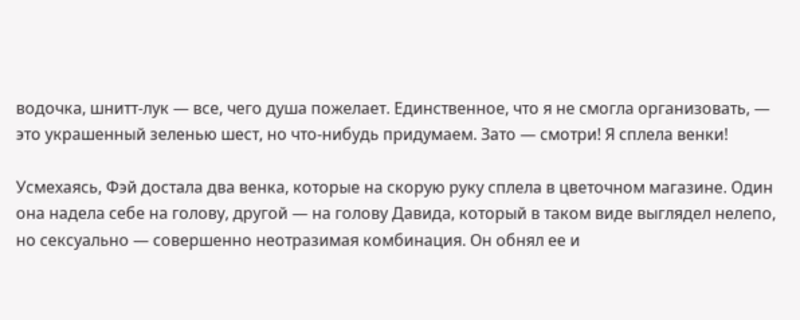водочка, шнитт-лук — все, чего душа пожелает. Единственное, что я не смогла организовать, — это украшенный зеленью шест, но что-нибудь придумаем. Зато — смотри! Я сплела венки!

Усмехаясь, Фэй достала два венка, которые на скорую руку сплела в цветочном магазине. Один она надела себе на голову, другой — на голову Давида, который в таком виде выглядел нелепо, но сексуально — совершенно неотразимая комбинация. Он обнял ее и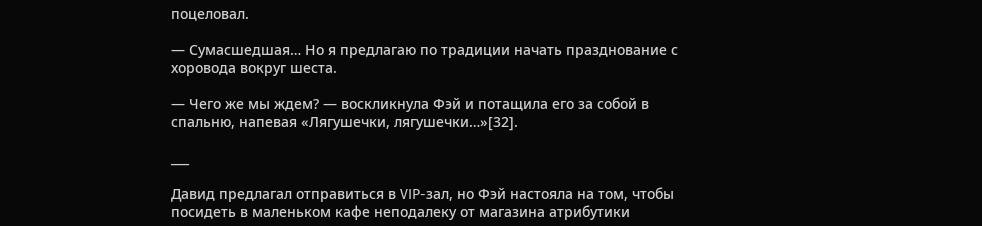поцеловал.

— Сумасшедшая… Но я предлагаю по традиции начать празднование с хоровода вокруг шеста.

— Чего же мы ждем? — воскликнула Фэй и потащила его за собой в спальню, напевая «Лягушечки, лягушечки…»[32].

___

Давид предлагал отправиться в VIP-зал, но Фэй настояла на том, чтобы посидеть в маленьком кафе неподалеку от магазина атрибутики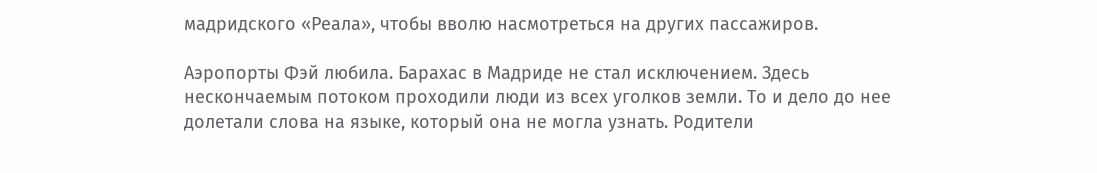мадридского «Реала», чтобы вволю насмотреться на других пассажиров.

Аэропорты Фэй любила. Барахас в Мадриде не стал исключением. Здесь нескончаемым потоком проходили люди из всех уголков земли. То и дело до нее долетали слова на языке, который она не могла узнать. Родители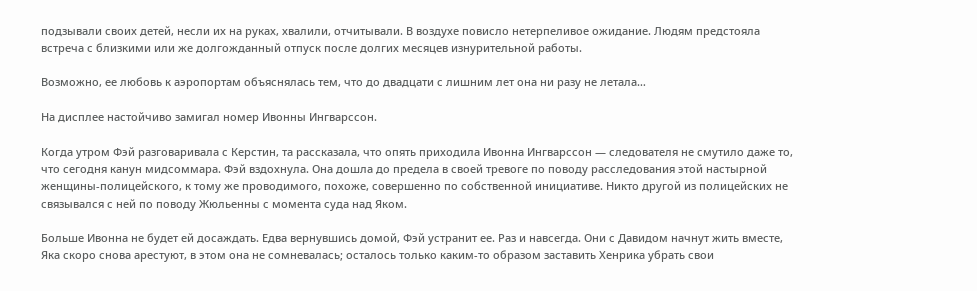подзывали своих детей, несли их на руках, хвалили, отчитывали. В воздухе повисло нетерпеливое ожидание. Людям предстояла встреча с близкими или же долгожданный отпуск после долгих месяцев изнурительной работы.

Возможно, ее любовь к аэропортам объяснялась тем, что до двадцати с лишним лет она ни разу не летала…

На дисплее настойчиво замигал номер Ивонны Ингварссон.

Когда утром Фэй разговаривала с Керстин, та рассказала, что опять приходила Ивонна Ингварссон — следователя не смутило даже то, что сегодня канун мидсоммара. Фэй вздохнула. Она дошла до предела в своей тревоге по поводу расследования этой настырной женщины-полицейского, к тому же проводимого, похоже, совершенно по собственной инициативе. Никто другой из полицейских не связывался с ней по поводу Жюльенны с момента суда над Яком.

Больше Ивонна не будет ей досаждать. Едва вернувшись домой, Фэй устранит ее. Раз и навсегда. Они с Давидом начнут жить вместе, Яка скоро снова арестуют, в этом она не сомневалась; осталось только каким-то образом заставить Хенрика убрать свои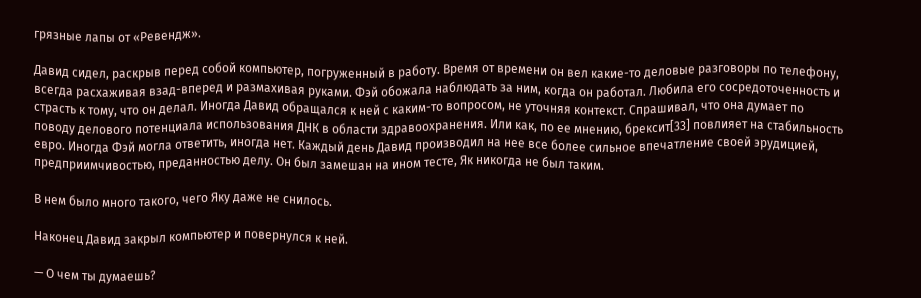грязные лапы от «Ревендж».

Давид сидел, раскрыв перед собой компьютер, погруженный в работу. Время от времени он вел какие-то деловые разговоры по телефону, всегда расхаживая взад-вперед и размахивая руками. Фэй обожала наблюдать за ним, когда он работал. Любила его сосредоточенность и страсть к тому, что он делал. Иногда Давид обращался к ней с каким-то вопросом, не уточняя контекст. Спрашивал, что она думает по поводу делового потенциала использования ДНК в области здравоохранения. Или как, по ее мнению, брексит[33] повлияет на стабильность евро. Иногда Фэй могла ответить, иногда нет. Каждый день Давид производил на нее все более сильное впечатление своей эрудицией, предприимчивостью, преданностью делу. Он был замешан на ином тесте, Як никогда не был таким.

В нем было много такого, чего Яку даже не снилось.

Наконец Давид закрыл компьютер и повернулся к ней.

— О чем ты думаешь?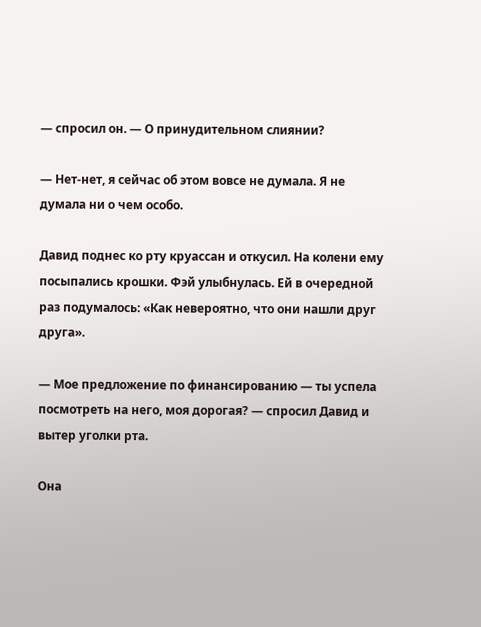— спросил он. — О принудительном слиянии?

— Нет-нет, я сейчас об этом вовсе не думала. Я не думала ни о чем особо.

Давид поднес ко рту круассан и откусил. На колени ему посыпались крошки. Фэй улыбнулась. Ей в очередной раз подумалось: «Как невероятно, что они нашли друг друга».

— Мое предложение по финансированию — ты успела посмотреть на него, моя дорогая? — спросил Давид и вытер уголки рта.

Она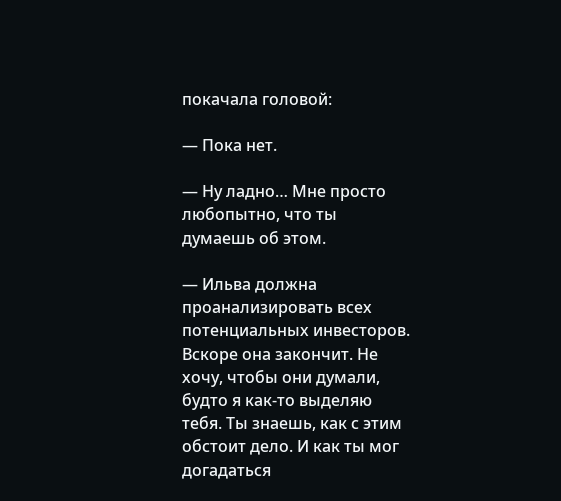покачала головой:

— Пока нет.

— Ну ладно… Мне просто любопытно, что ты думаешь об этом.

— Ильва должна проанализировать всех потенциальных инвесторов. Вскоре она закончит. Не хочу, чтобы они думали, будто я как-то выделяю тебя. Ты знаешь, как с этим обстоит дело. И как ты мог догадаться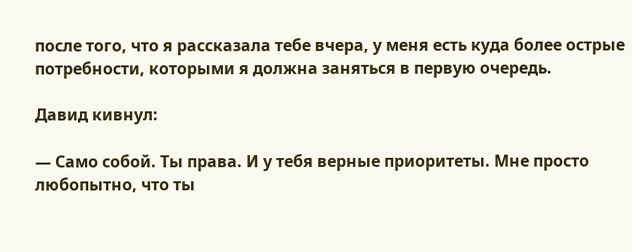после того, что я рассказала тебе вчера, у меня есть куда более острые потребности, которыми я должна заняться в первую очередь.

Давид кивнул:

— Само собой. Ты права. И у тебя верные приоритеты. Мне просто любопытно, что ты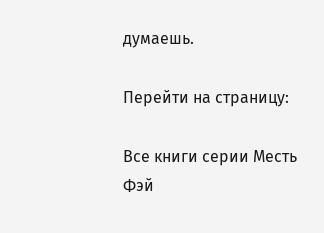думаешь.

Перейти на страницу:

Все книги серии Месть Фэй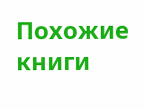Похожие книги